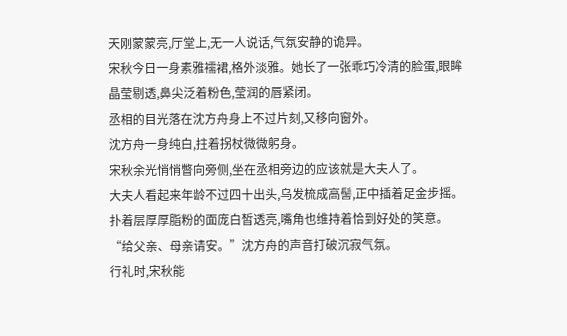天刚蒙蒙亮,厅堂上,无一人说话,气氛安静的诡异。
宋秋今日一身素雅襦裙,格外淡雅。她长了一张乖巧冷清的脸蛋,眼眸晶莹剔透,鼻尖泛着粉色,莹润的唇紧闭。
丞相的目光落在沈方舟身上不过片刻,又移向窗外。
沈方舟一身纯白,拄着拐杖微微躬身。
宋秋余光悄悄瞥向旁侧,坐在丞相旁边的应该就是大夫人了。
大夫人看起来年龄不过四十出头,乌发梳成高髻,正中插着足金步摇。扑着层厚厚脂粉的面庞白皙透亮,嘴角也维持着恰到好处的笑意。
“给父亲、母亲请安。”沈方舟的声音打破沉寂气氛。
行礼时,宋秋能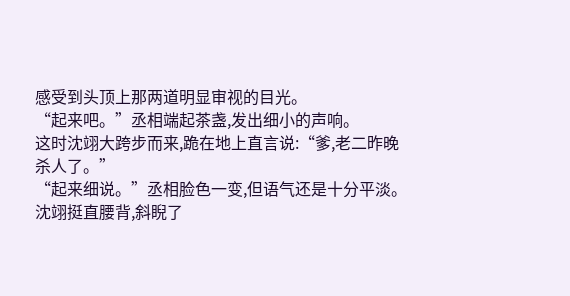感受到头顶上那两道明显审视的目光。
“起来吧。”丞相端起茶盏,发出细小的声响。
这时沈翊大跨步而来,跪在地上直言说:“爹,老二昨晚杀人了。”
“起来细说。”丞相脸色一变,但语气还是十分平淡。
沈翊挺直腰背,斜睨了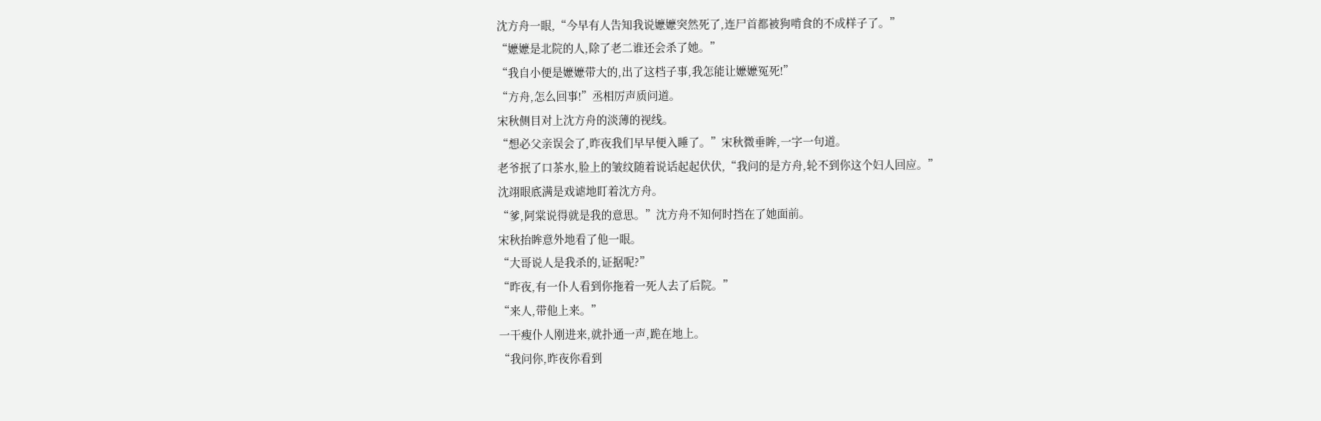沈方舟一眼,“今早有人告知我说嬷嬷突然死了,连尸首都被狗啃食的不成样子了。”
“嬷嬷是北院的人,除了老二谁还会杀了她。”
“我自小便是嬷嬷带大的,出了这档子事,我怎能让嬷嬷冤死!”
“方舟,怎么回事!”丞相厉声质问道。
宋秋侧目对上沈方舟的淡薄的视线。
“想必父亲误会了,昨夜我们早早便入睡了。”宋秋微垂眸,一字一句道。
老爷抿了口茶水,脸上的皱纹随着说话起起伏伏,“我问的是方舟,轮不到你这个妇人回应。”
沈翊眼底满是戏谑地盯着沈方舟。
“爹,阿棠说得就是我的意思。”沈方舟不知何时挡在了她面前。
宋秋抬眸意外地看了他一眼。
“大哥说人是我杀的,证据呢?”
“昨夜,有一仆人看到你拖着一死人去了后院。”
“来人,带他上来。”
一干瘦仆人刚进来,就扑通一声,跪在地上。
“我问你,昨夜你看到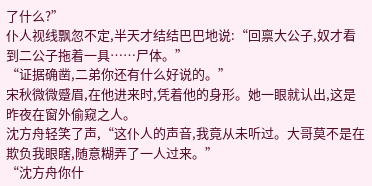了什么?”
仆人视线飘忽不定,半天才结结巴巴地说:“回禀大公子,奴才看到二公子拖着一具……尸体。”
“证据确凿,二弟你还有什么好说的。”
宋秋微微蹙眉,在他进来时,凭着他的身形。她一眼就认出,这是昨夜在窗外偷窥之人。
沈方舟轻笑了声,“这仆人的声音,我竟从未听过。大哥莫不是在欺负我眼瞎,随意糊弄了一人过来。”
“沈方舟你什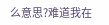么意思?难道我在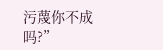污蔑你不成吗?”